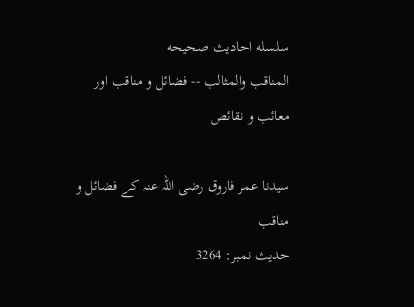سلسله احاديث صحيحه
المناقب والمثالب -- فضائل و مناقب اور معائب و نقائص

سیدنا عمر فاروق رضی اللہ عنہ کے فضائل و مناقب
حدیث نمبر: 3264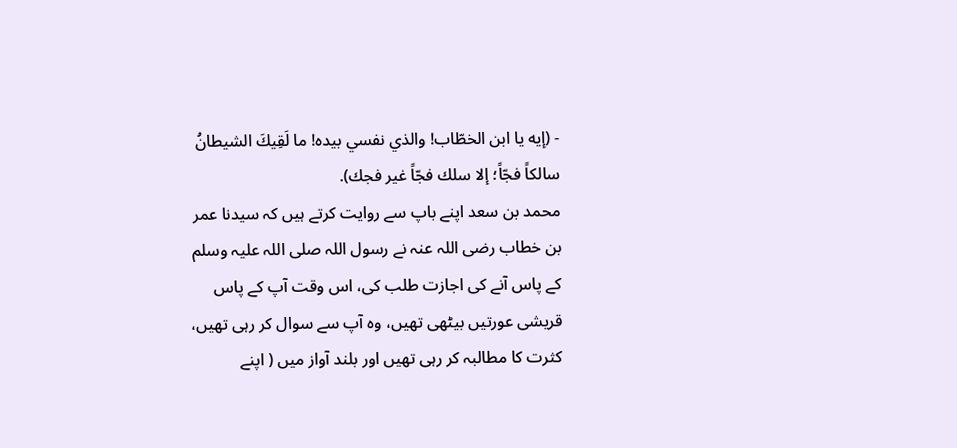- (إيه يا ابن الخطّاب! والذي نفسي بيده! ما لَقِيكَ الشيطانُ سالكاً فجّاً؛ إلا سلك فجّاً غير فجك).
محمد بن سعد اپنے باپ سے روایت کرتے ہیں کہ سیدنا عمر بن خطاب رضی اللہ عنہ نے رسول اللہ صلی اللہ علیہ وسلم کے پاس آنے کی اجازت طلب کی، اس وقت آپ کے پاس قریشی عورتیں بیٹھی تھیں، وہ آپ سے سوال کر رہی تھیں، کثرت کا مطالبہ کر رہی تھیں اور بلند آواز میں ( اپنے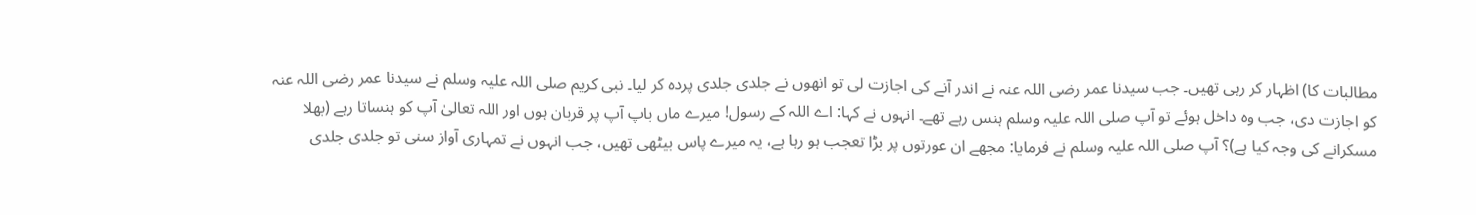مطالبات کا) اظہار کر رہی تھیں۔ جب سیدنا عمر رضی اللہ عنہ نے اندر آنے کی اجازت لی تو انھوں نے جلدی جلدی پردہ کر لیا۔ نبی کریم صلی اللہ علیہ وسلم نے سیدنا عمر رضی اللہ عنہ کو اجازت دی، جب وہ داخل ہوئے تو آپ صلی اللہ علیہ وسلم ہنس رہے تھے۔ انہوں نے کہا: اے اللہ کے رسول! میرے ماں باپ آپ پر قربان ہوں اور اللہ تعالیٰ آپ کو ہنساتا رہے (بھلا مسکرانے کی وجہ کیا ہے)؟ آپ صلی اللہ علیہ وسلم نے فرمایا: مجھے ان عورتوں پر بڑا تعجب ہو رہا ہے، یہ میرے پاس بیٹھی تھیں، جب انہوں نے تمہاری آواز سنی تو جلدی جلدی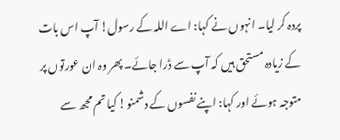پردہ کر لیا۔ انہوں نے کہا: اے اللہ کے رسول! آپ اس بات کے زیادہ مستحق ہیں کہ آپ سے ڈرا جائے۔ پھر وہ ان عورتوں پر متوجہ ہوئے اور کہا: اپنے نفسوں کے دشمنو! کیا تم مجھ سے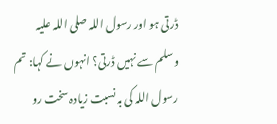ڈرتی ہو اور رسول اللہ صلی اللہ علیہ وسلم سے نہیں ڈرتی؟ انہوں نے کہا: تم رسول اللہ کی بہ نسبت زیادہ سخت رو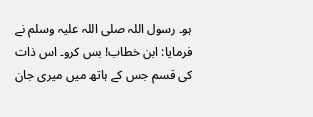ہو۔ رسول اللہ صلی اللہ علیہ وسلم نے فرمایا: ابن خطاب! بس کرو۔ اس ذات کی قسم جس کے ہاتھ میں میری جان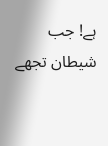ہے! جب شیطان تجھے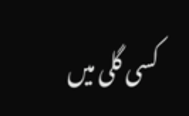کسی گلی میں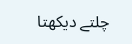چلتے دیکھتا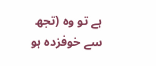ہے تو وہ (تجھ سے خوفزدہ ہو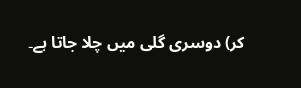کر) دوسری گلی میں چلا جاتا ہے۔